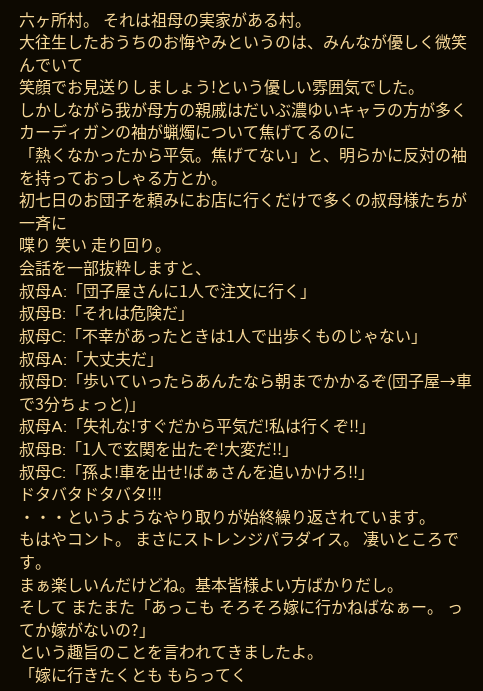六ヶ所村。 それは祖母の実家がある村。
大往生したおうちのお悔やみというのは、みんなが優しく微笑んでいて
笑顔でお見送りしましょう!という優しい雰囲気でした。
しかしながら我が母方の親戚はだいぶ濃ゆいキャラの方が多く
カーディガンの袖が蝋燭について焦げてるのに
「熱くなかったから平気。焦げてない」と、明らかに反対の袖を持っておっしゃる方とか。
初七日のお団子を頼みにお店に行くだけで多くの叔母様たちが一斉に
喋り 笑い 走り回り。
会話を一部抜粋しますと、
叔母A:「団子屋さんに1人で注文に行く」
叔母B:「それは危険だ」
叔母C:「不幸があったときは1人で出歩くものじゃない」
叔母A:「大丈夫だ」
叔母D:「歩いていったらあんたなら朝までかかるぞ(団子屋→車で3分ちょっと)」
叔母A:「失礼な!すぐだから平気だ!私は行くぞ!!」
叔母B:「1人で玄関を出たぞ!大変だ!!」
叔母C:「孫よ!車を出せ!ばぁさんを追いかけろ!!」
ドタバタドタバタ!!!
・・・というようなやり取りが始終繰り返されています。
もはやコント。 まさにストレンジパラダイス。 凄いところです。
まぁ楽しいんだけどね。基本皆様よい方ばかりだし。
そして またまた「あっこも そろそろ嫁に行かねばなぁー。 ってか嫁がないの?」
という趣旨のことを言われてきましたよ。
「嫁に行きたくとも もらってく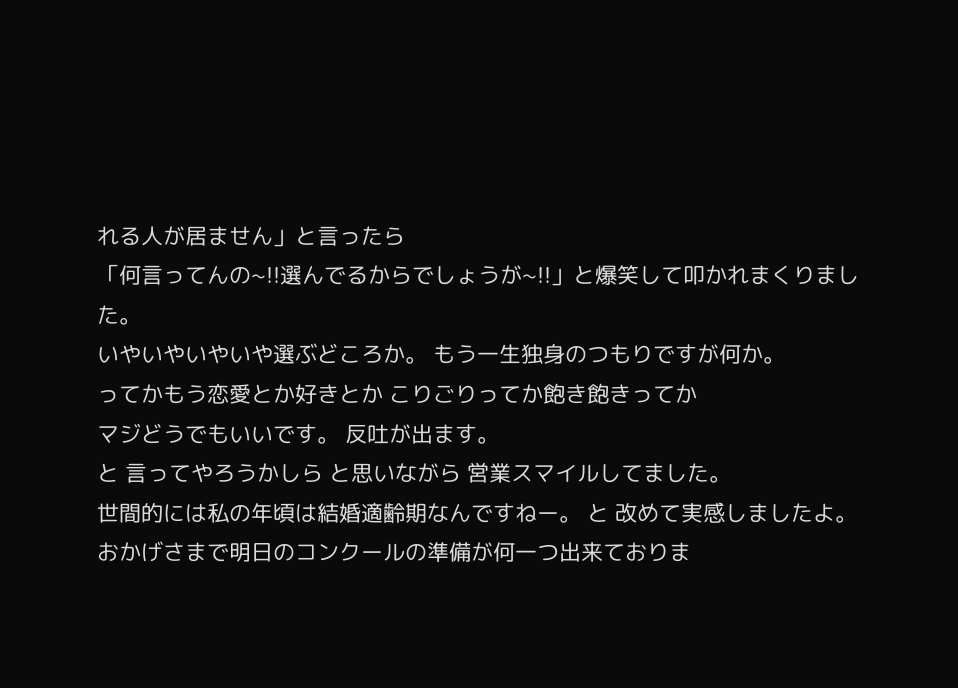れる人が居ません」と言ったら
「何言ってんの~!!選んでるからでしょうが~!!」と爆笑して叩かれまくりました。
いやいやいやいや選ぶどころか。 もう一生独身のつもりですが何か。
ってかもう恋愛とか好きとか こりごりってか飽き飽きってか
マジどうでもいいです。 反吐が出ます。
と 言ってやろうかしら と思いながら 営業スマイルしてました。
世間的には私の年頃は結婚適齢期なんですねー。 と 改めて実感しましたよ。
おかげさまで明日のコンクールの準備が何一つ出来ておりま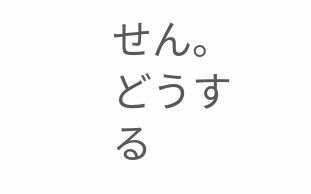せん。
どうする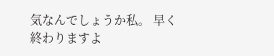気なんでしょうか私。 早く終わりますよ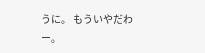うに。 もういやだわー。